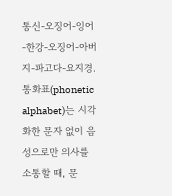통신-오징어-잉어-한강-오징어-아버지-파고다-요지경. 통화표(phonetic alphabet)는 시각화한 문자 없이 음성으로만 의사를 소통할 때, 문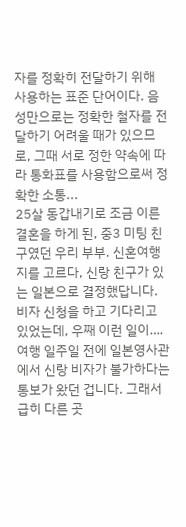자를 정확히 전달하기 위해 사용하는 표준 단어이다. 음성만으로는 정확한 철자를 전달하기 어려울 때가 있으므로, 그때 서로 정한 약속에 따라 통화표를 사용함으로써 정확한 소통...
25살 동갑내기로 조금 이른 결혼을 하게 된, 중3 미팅 친구였던 우리 부부. 신혼여행지를 고르다, 신랑 친구가 있는 일본으로 결정했답니다. 비자 신청을 하고 기다리고 있었는데, 우째 이런 일이…. 여행 일주일 전에 일본영사관에서 신랑 비자가 불가하다는 통보가 왔던 겁니다. 그래서 급히 다른 곳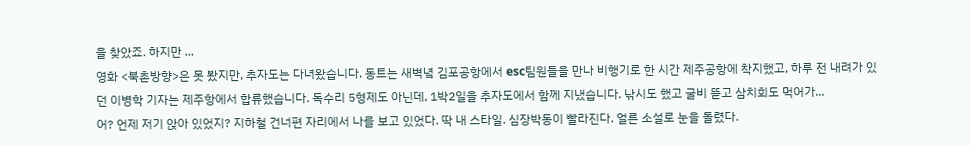을 찾았죠. 하지만 ...
영화 <북촌방향>은 못 봤지만, 추자도는 다녀왔습니다. 동트는 새벽녘 김포공항에서 esc팀원들을 만나 비행기로 한 시간 제주공항에 착지했고, 하루 전 내려가 있던 이병학 기자는 제주항에서 합류했습니다. 독수리 5형제도 아닌데, 1박2일을 추자도에서 함께 지냈습니다. 낚시도 했고 굴비 뜯고 삼치회도 먹어가...
어? 언제 저기 앉아 있었지? 지하철 건너편 자리에서 나를 보고 있었다. 딱 내 스타일. 심장박동이 빨라진다. 얼른 소설로 눈을 돌렸다.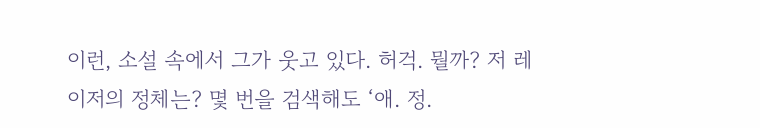이런, 소설 속에서 그가 웃고 있다. 허걱. 뭘까? 저 레이저의 정체는? 몇 번을 검색해도 ‘애. 정.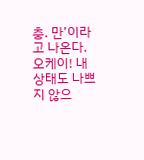충. 만’이라고 나온다. 오케이! 내 상태도 나쁘지 않으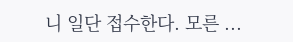니 일단 접수한다. 모른 ...